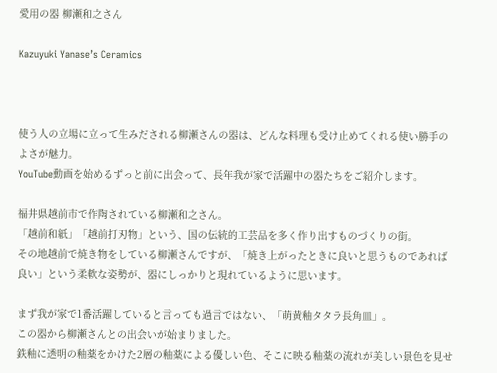愛用の器 柳瀬和之さん

Kazuyuki Yanase’s Ceramics



使う人の立場に立って生みだされる柳瀬さんの器は、どんな料理も受け止めてくれる使い勝手のよさが魅力。
YouTube動画を始めるずっと前に出会って、長年我が家で活躍中の器たちをご紹介します。

福井県越前市で作陶されている柳瀬和之さん。
「越前和紙」「越前打刃物」という、国の伝統的工芸品を多く作り出すものづくりの街。
その地越前で焼き物をしている柳瀬さんですが、「焼き上がったときに良いと思うものであれば良い」という柔軟な姿勢が、器にしっかりと現れているように思います。

まず我が家で1番活躍していると言っても過言ではない、「萌黄釉タタラ長角皿」。
この器から柳瀬さんとの出会いが始まりました。
鉄釉に透明の釉薬をかけた2層の釉薬による優しい色、そこに映る釉薬の流れが美しい景色を見せ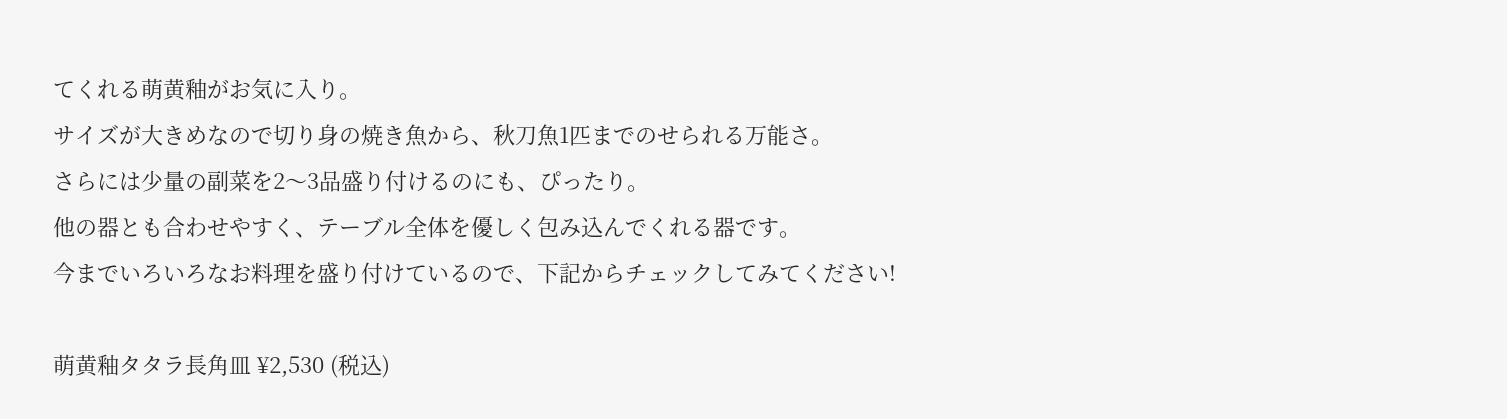てくれる萌黄釉がお気に入り。
サイズが大きめなので切り身の焼き魚から、秋刀魚1匹までのせられる万能さ。
さらには少量の副菜を2〜3品盛り付けるのにも、ぴったり。
他の器とも合わせやすく、テーブル全体を優しく包み込んでくれる器です。
今までいろいろなお料理を盛り付けているので、下記からチェックしてみてください!

萌黄釉タタラ長角皿 ¥2,530 (税込)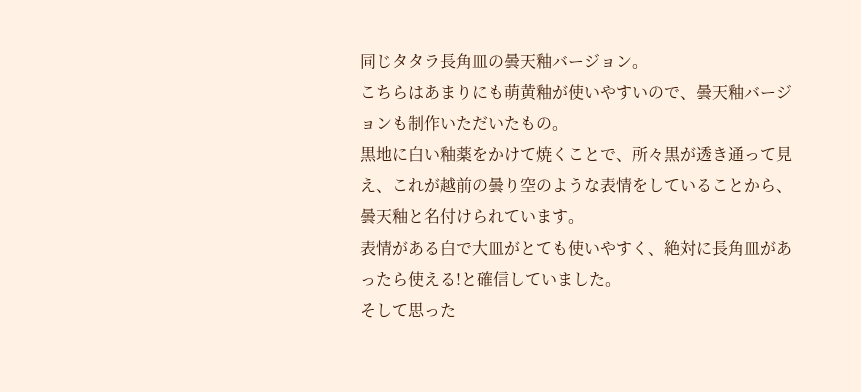同じタタラ長角皿の曇天釉バージョン。
こちらはあまりにも萌黄釉が使いやすいので、曇天釉バージョンも制作いただいたもの。
黒地に白い釉薬をかけて焼くことで、所々黒が透き通って見え、これが越前の曇り空のような表情をしていることから、曇天釉と名付けられています。
表情がある白で大皿がとても使いやすく、絶対に長角皿があったら使える!と確信していました。
そして思った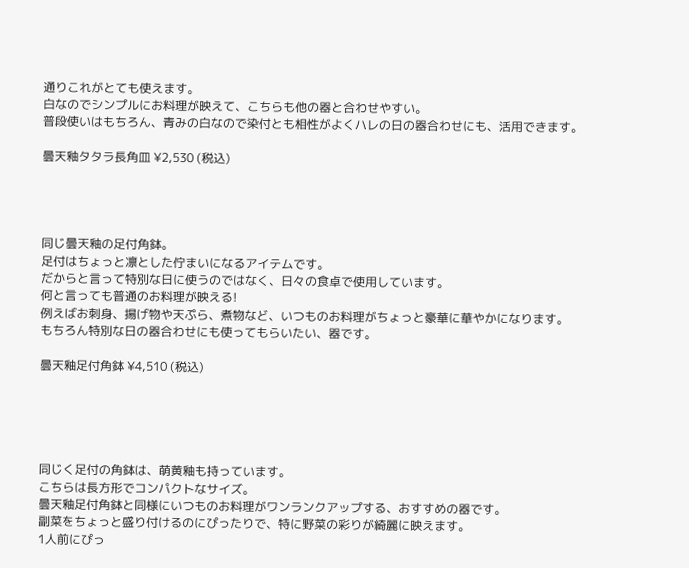通りこれがとても使えます。
白なのでシンプルにお料理が映えて、こちらも他の器と合わせやすい。
普段使いはもちろん、青みの白なので染付とも相性がよくハレの日の器合わせにも、活用できます。

曇天釉タタラ長角皿 ¥2,530 (税込)




同じ曇天釉の足付角鉢。
足付はちょっと凛とした佇まいになるアイテムです。
だからと言って特別な日に使うのではなく、日々の食卓で使用しています。
何と言っても普通のお料理が映える!
例えばお刺身、揚げ物や天ぷら、煮物など、いつものお料理がちょっと豪華に華やかになります。
もちろん特別な日の器合わせにも使ってもらいたい、器です。

曇天釉足付角鉢 ¥4,510 (税込)





同じく足付の角鉢は、萌黄釉も持っています。
こちらは長方形でコンパクトなサイズ。
曇天釉足付角鉢と同様にいつものお料理がワンランクアップする、おすすめの器です。
副菜をちょっと盛り付けるのにぴったりで、特に野菜の彩りが綺麗に映えます。
1人前にぴっ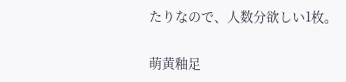たりなので、人数分欲しい1枚。

萌黄釉足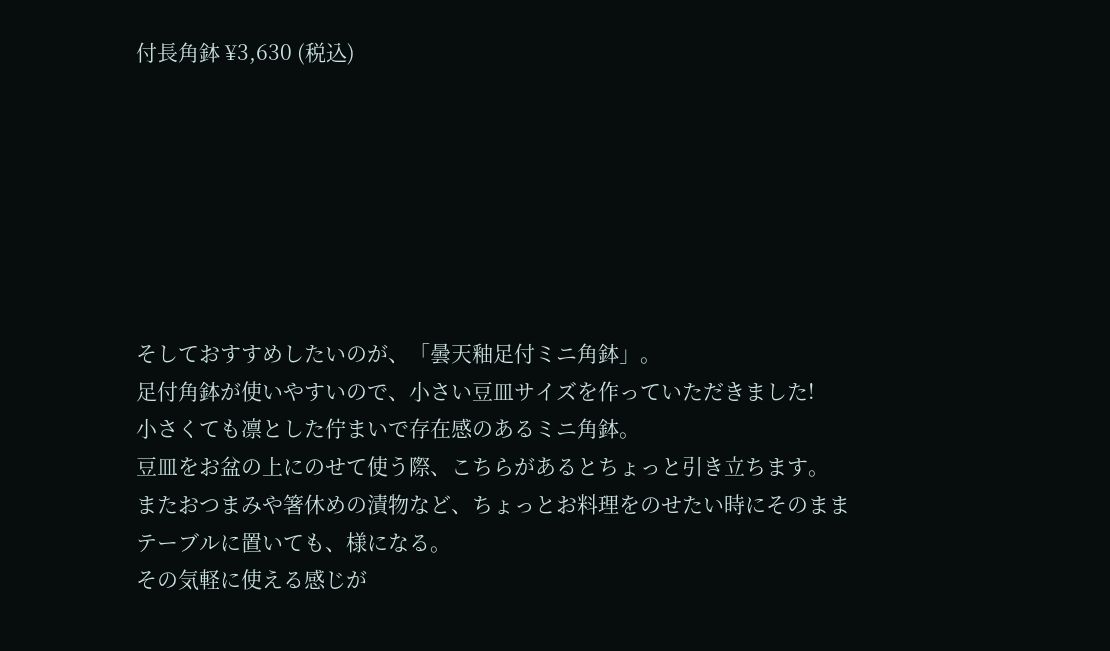付長角鉢 ¥3,630 (税込)







そしておすすめしたいのが、「曇天釉足付ミニ角鉢」。
足付角鉢が使いやすいので、小さい豆皿サイズを作っていただきました!
小さくても凛とした佇まいで存在感のあるミニ角鉢。
豆皿をお盆の上にのせて使う際、こちらがあるとちょっと引き立ちます。
またおつまみや箸休めの漬物など、ちょっとお料理をのせたい時にそのままテーブルに置いても、様になる。
その気軽に使える感じが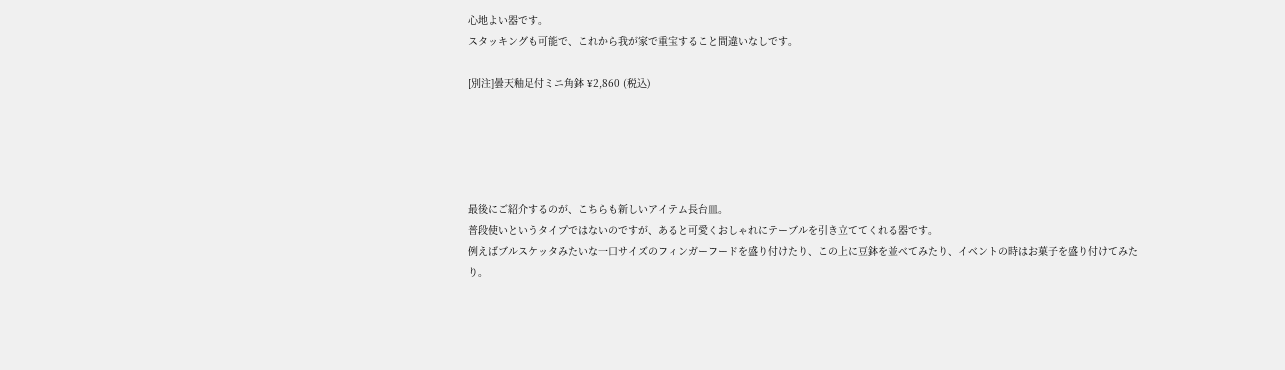心地よい器です。
スタッキングも可能で、これから我が家で重宝すること間違いなしです。

[別注]曇天釉足付ミニ角鉢 ¥2,860 (税込)





最後にご紹介するのが、こちらも新しいアイテム長台皿。
普段使いというタイプではないのですが、あると可愛くおしゃれにテーブルを引き立ててくれる器です。
例えばブルスケッタみたいな一口サイズのフィンガーフードを盛り付けたり、この上に豆鉢を並べてみたり、イベントの時はお菓子を盛り付けてみたり。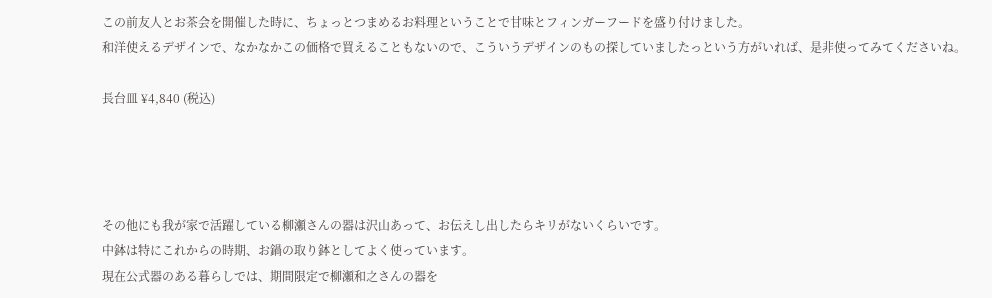この前友人とお茶会を開催した時に、ちょっとつまめるお料理ということで甘味とフィンガーフードを盛り付けました。
和洋使えるデザインで、なかなかこの価格で買えることもないので、こういうデザインのもの探していましたっという方がいれば、是非使ってみてくださいね。

長台皿 ¥4,840 (税込)




その他にも我が家で活躍している柳瀬さんの器は沢山あって、お伝えし出したらキリがないくらいです。
中鉢は特にこれからの時期、お鍋の取り鉢としてよく使っています。
現在公式器のある暮らしでは、期間限定で柳瀬和之さんの器を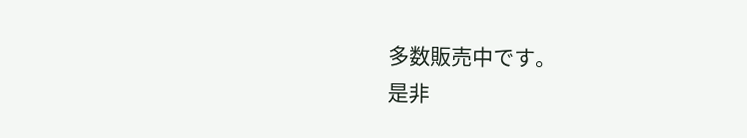多数販売中です。
是非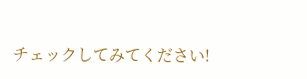チェックしてみてください!